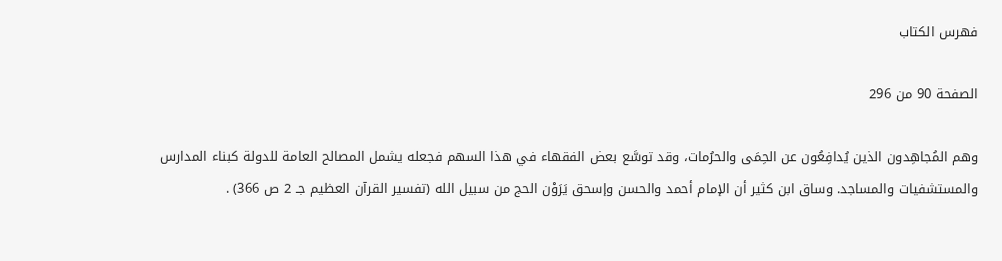فهرس الكتاب

الصفحة 90 من 296

وهم المُجاهِدون الذين يُدافِعُون عن الحِمَى والحرُمات، وقد توسَّع بعض الفقهاء في هذا السهم فجعله يشمل المصالح العامة للدولة كبناء المدارس والمستشفيات والمساجد. وساق ابن كثير أن الإمام أحمد والحسن وإسحق يَرَوْن الحج من سبيل الله (تفسير القرآن العظيم جـ 2 ص 366) .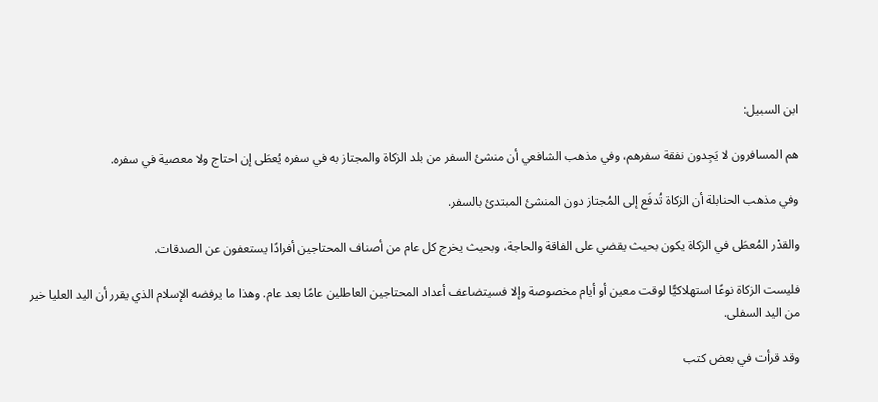ابن السبيل:

هم المسافرون لا يَجِدون نفقة سفرهم، وفي مذهب الشافعي أن منشئ السفر من بلد الزكاة والمجتاز به في سفره يُعطَى إن احتاج ولا معصية في سفره.

وفي مذهب الحنابلة أن الزكاة تُدفَع إلى المُجتاز دون المنشئ المبتدئ بالسفر.

والقدْر المُعطَى في الزكاة يكون بحيث يقضي على الفاقة والحاجة، وبحيث يخرج كل عام من أصناف المحتاجين أفرادًا يستعفون عن الصدقات.

فليست الزكاة نوعًا استهلاكيًّا لوقت معين أو أيام مخصوصة وإلا فسيتضاعف أعداد المحتاجين العاطلين عامًا بعد عام. وهذا ما يرفضه الإسلام الذي يقرر أن اليد العليا خير من اليد السفلى.

وقد قرأت في بعض كتب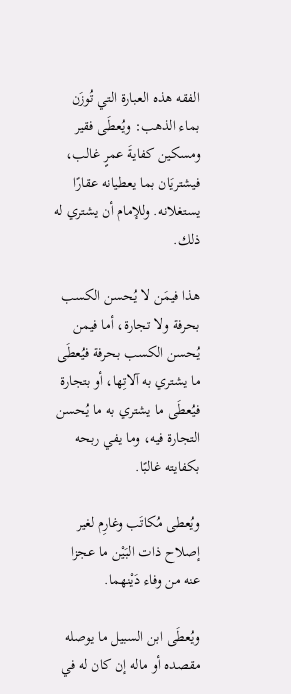الفقه هذه العبارة التي تُوزَن بماء الذهب: ويُعطَى فقير ومسكين كفايةَ عمرٍ غالب، فيشتريَان بما يعطيانه عقارًا يستغلانه. وللإمام أن يشتري له ذلك.

هذا فيمَن لا يُحسن الكسب بحرفة ولا تجارة، أما فيمن يُحسن الكسب بحرفة فيُعطَى ما يشتري به آلاتِها، أو بتجارة فيُعطَى ما يشتري به ما يُحسن التجارة فيه، وما يفي ربحه بكفايته غالبًا.

ويُعطى مُكاتَب وغارِم لغير إصلاح ذات البَيْن ما عجزا عنه من وفاء دَيْنهما.

ويُعطَى ابن السبيل ما يوصله مقصده أو ماله إن كان له في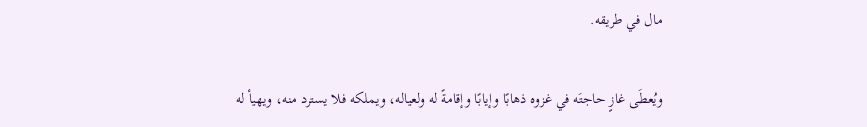مال في طريقه.

ويُعطَى غازٍ حاجتَه في غزوه ذهابًا وإيابًا وإقامةً له ولعياله، ويملكه فلا يسترد منه، ويهيأ له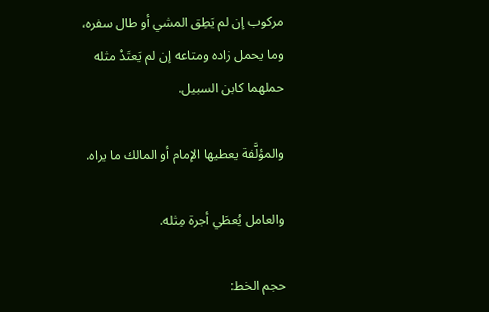مركوب إن لم يَطِق المشي أو طال سفره، وما يحمل زاده ومتاعه إن لم يَعتَدْ مثله حملهما كابن السبيل.

والمؤلَّفة يعطيها الإمام أو المالك ما يراه.

والعامل يُعطَي أجرة مِثله.

حجم الخط: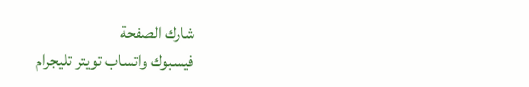شارك الصفحة
فيسبوك واتساب تويتر تليجرام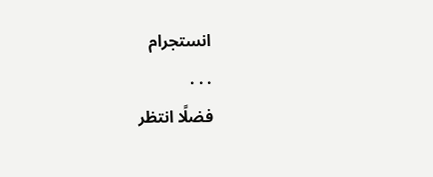انستجرام
. . .
فضلًا انتظر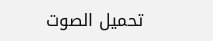تحميل الصوت